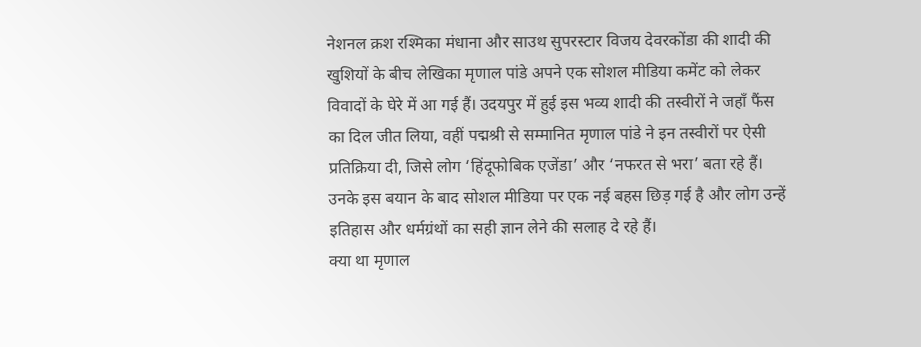नेशनल क्रश रश्मिका मंधाना और साउथ सुपरस्टार विजय देवरकोंडा की शादी की खुशियों के बीच लेखिका मृणाल पांडे अपने एक सोशल मीडिया कमेंट को लेकर विवादों के घेरे में आ गई हैं। उदयपुर में हुई इस भव्य शादी की तस्वीरों ने जहाँ फैंस का दिल जीत लिया, वहीं पद्मश्री से सम्मानित मृणाल पांडे ने इन तस्वीरों पर ऐसी प्रतिक्रिया दी, जिसे लोग ‘हिंदूफोबिक एजेंडा’ और ‘नफरत से भरा’ बता रहे हैं। उनके इस बयान के बाद सोशल मीडिया पर एक नई बहस छिड़ गई है और लोग उन्हें इतिहास और धर्मग्रंथों का सही ज्ञान लेने की सलाह दे रहे हैं।
क्या था मृणाल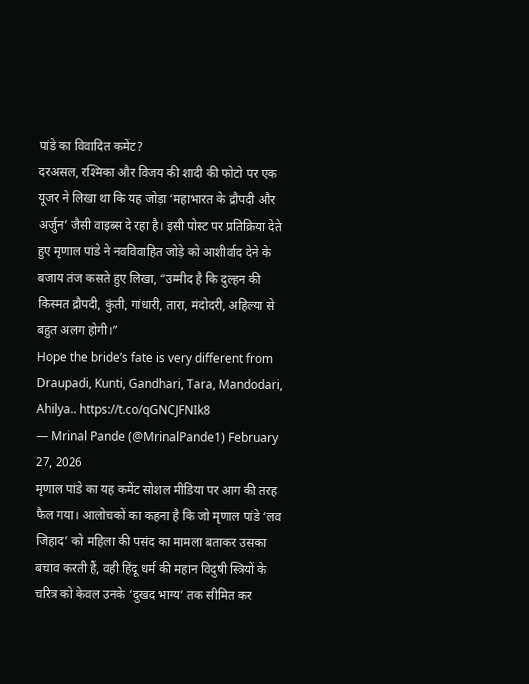पांडे का विवादित कमेंट?
दरअसल, रश्मिका और विजय की शादी की फोटो पर एक यूजर ने लिखा था कि यह जोड़ा ‘महाभारत के द्रौपदी और अर्जुन’ जैसी वाइब्स दे रहा है। इसी पोस्ट पर प्रतिक्रिया देते हुए मृणाल पांडे ने नवविवाहित जोड़े को आशीर्वाद देने के बजाय तंज कसते हुए लिखा, “उम्मीद है कि दुल्हन की किस्मत द्रौपदी, कुंती, गांधारी, तारा, मंदोदरी, अहिल्या से बहुत अलग होगी।”
Hope the bride’s fate is very different from Draupadi, Kunti, Gandhari, Tara, Mandodari, Ahilya.. https://t.co/qGNCJFNIk8
— Mrinal Pande (@MrinalPande1) February 27, 2026
मृणाल पांडे का यह कमेंट सोशल मीडिया पर आग की तरह फैल गया। आलोचकों का कहना है कि जो मृणाल पांडे ‘लव जिहाद’ को महिला की पसंद का मामला बताकर उसका बचाव करती हैं, वही हिंदू धर्म की महान विदुषी स्त्रियों के चरित्र को केवल उनके ‘दुखद भाग्य’ तक सीमित कर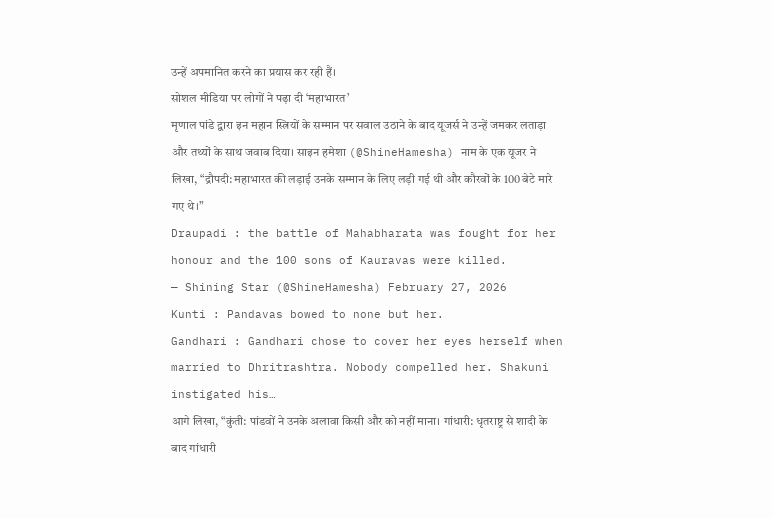उन्हें अपमानित करने का प्रयास कर रही हैं।
सोशल मीडिया पर लोगों ने पढ़ा दी ‘महाभारत’
मृणाल पांडे द्वारा इन महान स्त्रियों के सम्मान पर सवाल उठाने के बाद यूजर्स ने उन्हें जमकर लताड़ा और तथ्यों के साथ जवाब दिया। साइन हमेशा (@ShineHamesha) नाम के एक यूजर ने लिखा, “द्रौपदी: महाभारत की लड़ाई उनके सम्मान के लिए लड़ी गई थी और कौरवों के 100 बेटे मारे गए थे।”
Draupadi : the battle of Mahabharata was fought for her honour and the 100 sons of Kauravas were killed.
— Shining Star (@ShineHamesha) February 27, 2026
Kunti : Pandavas bowed to none but her.
Gandhari : Gandhari chose to cover her eyes herself when married to Dhritrashtra. Nobody compelled her. Shakuni instigated his…
आगे लिखा, “कुंती: पांडवों ने उनके अलावा किसी और को नहीं माना। गांधारी: धृतराष्ट्र से शादी के बाद गांधारी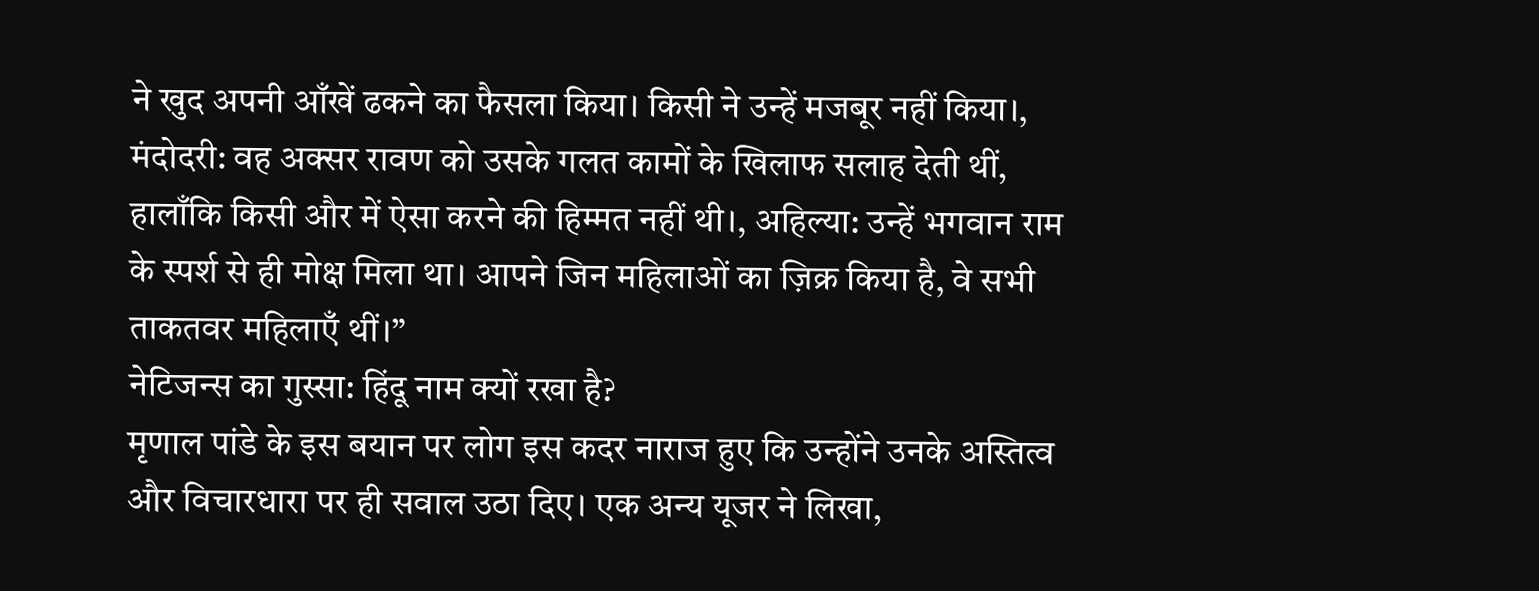ने खुद अपनी आँखें ढकने का फैसला किया। किसी ने उन्हें मजबूर नहीं किया।, मंदोदरी: वह अक्सर रावण को उसके गलत कामों के खिलाफ सलाह देती थीं, हालाँकि किसी और में ऐसा करने की हिम्मत नहीं थी।, अहिल्या: उन्हें भगवान राम के स्पर्श से ही मोक्ष मिला था। आपने जिन महिलाओं का ज़िक्र किया है, वे सभी ताकतवर महिलाएँ थीं।”
नेटिजन्स का गुस्सा: हिंदू नाम क्यों रखा है?
मृणाल पांडे के इस बयान पर लोग इस कदर नाराज हुए कि उन्होंने उनके अस्तित्व और विचारधारा पर ही सवाल उठा दिए। एक अन्य यूजर ने लिखा,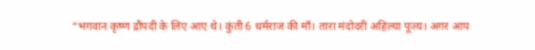“भगवान कृष्ण द्रौपदी के लिए आए थे। कुंती 6 धर्मराज की माँ। तारा मंदोदरी अहिल्या पूज्य। अगर आप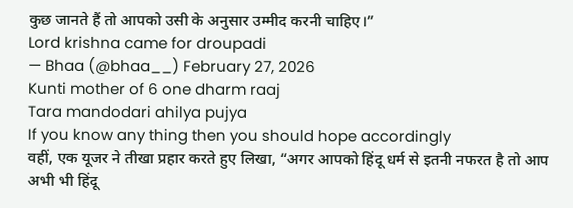कुछ जानते हैं तो आपको उसी के अनुसार उम्मीद करनी चाहिए।”
Lord krishna came for droupadi
— Bhaa (@bhaa__) February 27, 2026
Kunti mother of 6 one dharm raaj
Tara mandodari ahilya pujya
If you know any thing then you should hope accordingly
वहीं, एक यूजर ने तीखा प्रहार करते हुए लिखा, “अगर आपको हिंदू धर्म से इतनी नफरत है तो आप अभी भी हिंदू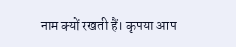नाम क्यों रखती हैं। कृपया आप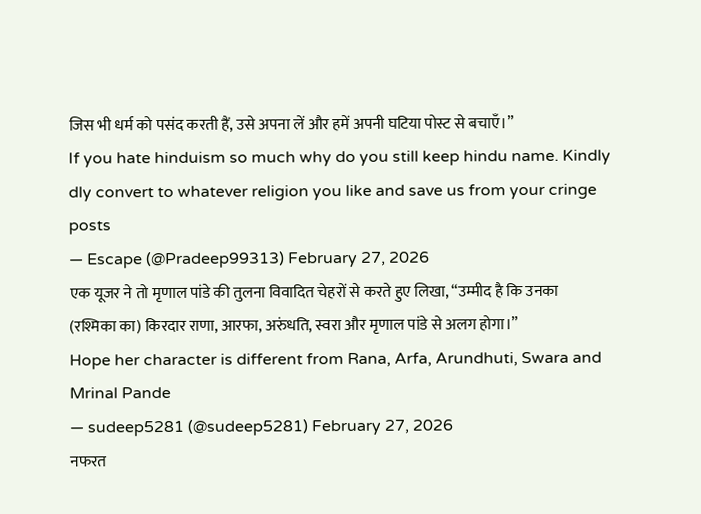जिस भी धर्म को पसंद करती हैं, उसे अपना लें और हमें अपनी घटिया पोस्ट से बचाएँ।”
If you hate hinduism so much why do you still keep hindu name. Kindly dly convert to whatever religion you like and save us from your cringe posts
— Escape (@Pradeep99313) February 27, 2026
एक यूजर ने तो मृणाल पांडे की तुलना विवादित चेहरों से करते हुए लिखा, “उम्मीद है कि उनका (रश्मिका का) किरदार राणा, आरफा, अरुंधति, स्वरा और मृणाल पांडे से अलग होगा।”
Hope her character is different from Rana, Arfa, Arundhuti, Swara and Mrinal Pande
— sudeep5281 (@sudeep5281) February 27, 2026
नफरत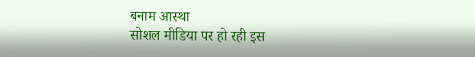बनाम आस्था
सोशल मीडिया पर हो रही इस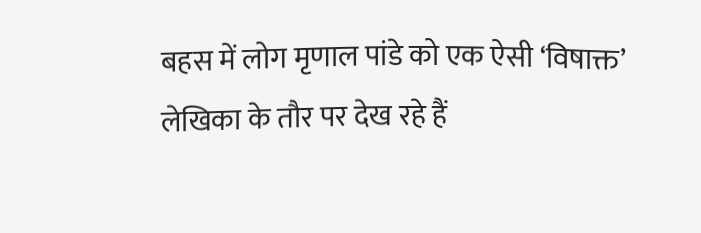बहस में लोग मृणाल पांडे को एक ऐसी ‘विषाक्त’ लेखिका के तौर पर देख रहे हैं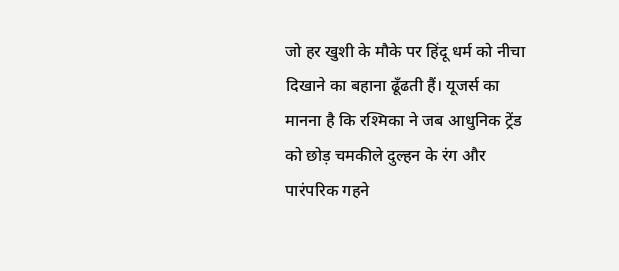जो हर खुशी के मौके पर हिंदू धर्म को नीचा दिखाने का बहाना ढूँढती हैं। यूजर्स का मानना है कि रश्मिका ने जब आधुनिक ट्रेंड को छोड़ चमकीले दुल्हन के रंग और पारंपरिक गहने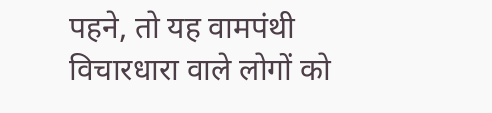पहने, तो यह वामपंथी विचारधारा वाले लोगों को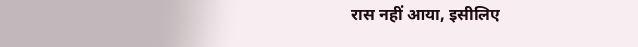रास नहीं आया, इसीलिए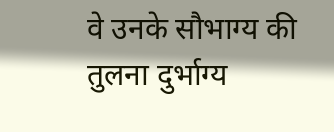वे उनके सौभाग्य की तुलना दुर्भाग्य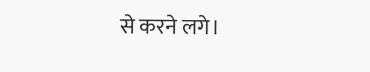से करने लगे।